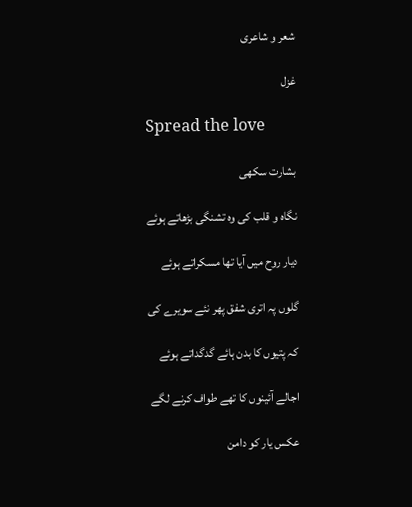شعر و شاعری

غزل

Spread the love

بشارت سکھی

نگاہ و قلب کی وہ تشنگی بڑھاتے ہوئے

دیار روح میں آیا تھا مسکراتے ہوئے

گلوں پہ اتری شفق پھر نئے سویرے کی

کہ پتیوں کا بدن ہائے گدگداتے ہوئے

اجالے آئینوں کا تھے طواف کرنے لگے

عکس یار کو دامن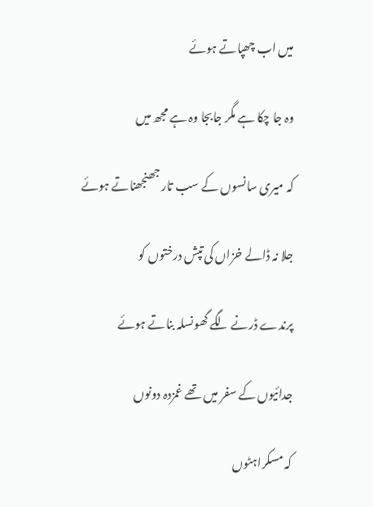میں اب چھپاتے ہوئے

وہ جا چکا ہے مگر جابجا وہ ہے مجھ میں

کہ میری سانسوں کے سب تار جھنجھناتے ہوئے

جلا نہ ڈالے خزاں کی تپش درختوں کو

پرندے ڈرنے لگے گھونسلہ بناتے ہوئے

جدائیوں کے سفر میں تھے غمزدہ دونوں

کہ مسکراہٹوں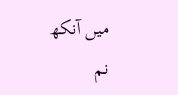میں آنکھ  نم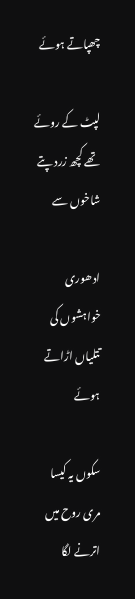چھپاتے ہوئے

لپٹ کے روئے تھے کچھ زرد پتے شاخوں سے

ادھوری خواہشوں کی تتلیاں اڑاتے ہوئے

سکوں یہ کیسا مری روح میں اترنے لگا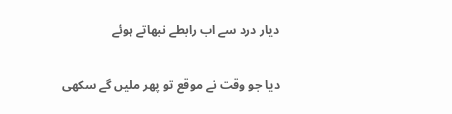دیار درد سے اب رابطے نبھاتے ہوئے

دیا جو وقت نے موقع تو پھر ملیں گے سکھی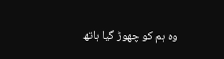وہ ہم کو چھوڑ گیا ہاتھ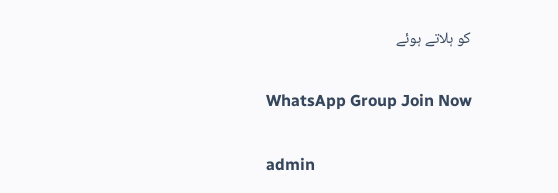کو ہلاتے ہوئے

WhatsApp Group Join Now

admin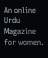An online Urdu Magazine for women.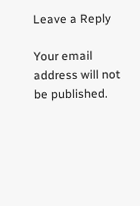Leave a Reply

Your email address will not be published.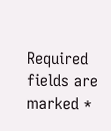Required fields are marked *